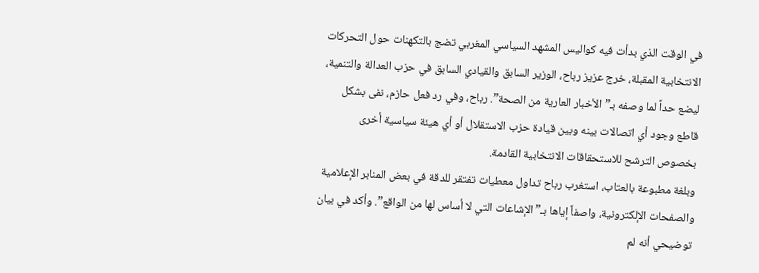في الوقت الذي بدأت فيه كواليس المشهد السياسي المغربي تضج بالتكهنات حول التحركات الانتخابية المقبلة، خرج عزيز رباح، الوزير السابق والقيادي السابق في حزب العدالة والتنمية، ليضع حداً لما وصفه بـ”الأخبار العارية من الصحة”. رباح، وفي رد فعل حازم، نفى بشكل قاطع وجود أي اتصالات بينه وبين قيادة حزب الاستقلال أو أي هيئة سياسية أخرى بخصوص الترشح للاستحقاقات الانتخابية القادمة.
وبلغة مطبوعة بالعتاب، استغرب رباح تداول معطيات تفتقر للدقة في بعض المنابر الإعلامية والصفحات الإلكترونية، واصفاً إياها بـ”الإشاعات التي لا أساس لها من الواقع”. وأكد في بيان توضيحي أنه لم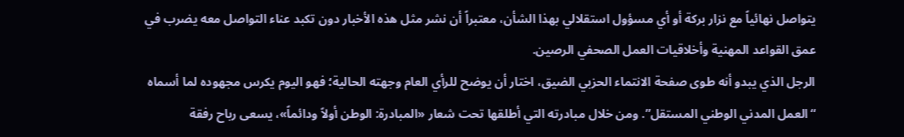يتواصل نهائياً مع نزار بركة أو أي مسؤول استقلالي بهذا الشأن، معتبراً أن نشر مثل هذه الأخبار دون تكبد عناء التواصل معه يضرب في عمق القواعد المهنية وأخلاقيات العمل الصحفي الرصين.
الرجل الذي يبدو أنه طوى صفحة الانتماء الحزبي الضيق، اختار أن يوضح للرأي العام وجهته الحالية؛ فهو اليوم يكرس مجهوده لما أسماه “العمل المدني الوطني المستقل”. ومن خلال مبادرته التي أطلقها تحت شعار «المبادرة: الوطن أولاً ودائماً»، يسعى رباح رفقة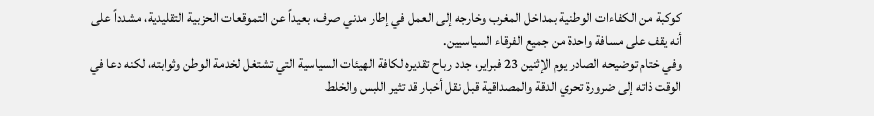كوكبة من الكفاءات الوطنية بمداخل المغرب وخارجه إلى العمل في إطار مدني صرف، بعيداً عن التموقعات الحزبية التقليدية، مشدداً على أنه يقف على مسافة واحدة من جميع الفرقاء السياسيين.
وفي ختام توضيحه الصادر يوم الإثنين 23 فبراير، جدد رباح تقديره لكافة الهيئات السياسية التي تشتغل لخدمة الوطن وثوابته، لكنه دعا في الوقت ذاته إلى ضرورة تحري الدقة والمصداقية قبل نقل أخبار قد تثير اللبس والخلط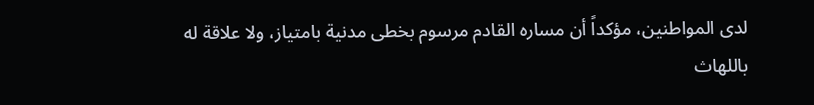لدى المواطنين، مؤكداً أن مساره القادم مرسوم بخطى مدنية بامتياز، ولا علاقة له باللهاث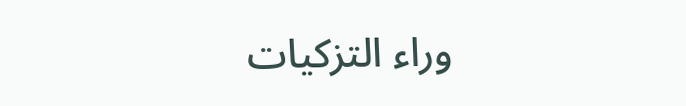وراء التزكيات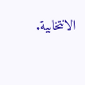الانتخابية.